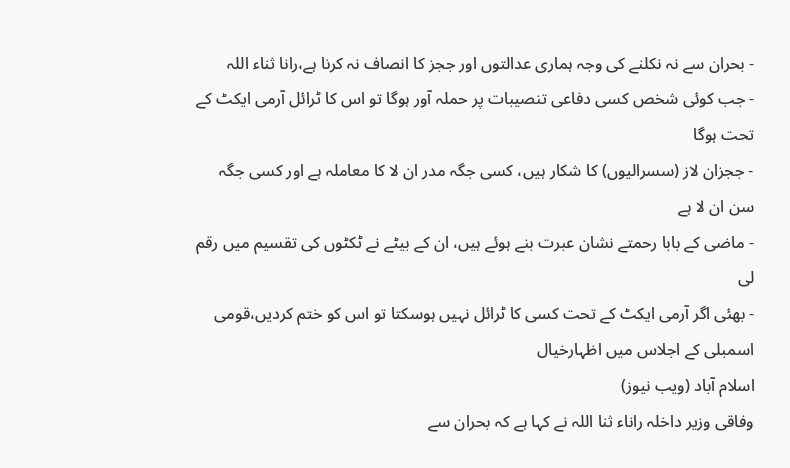- بحران سے نہ نکلنے کی وجہ ہماری عدالتوں اور ججز کا انصاف نہ کرنا ہے،رانا ثناء اللہ
- جب کوئی شخص کسی دفاعی تنصیبات پر حملہ آور ہوگا تو اس کا ٹرائل آرمی ایکٹ کے تحت ہوگا
- ججزان لاز (سسرالیوں) کا شکار ہیں، کسی جگہ مدر ان لا کا معاملہ ہے اور کسی جگہ سن ان لا ہے
- ماضی کے بابا رحمتے نشان عبرت بنے ہوئے ہیں، ان کے بیٹے نے ٹکٹوں کی تقسیم میں رقم لی
- بھئی اگر آرمی ایکٹ کے تحت کسی کا ٹرائل نہیں ہوسکتا تو اس کو ختم کردیں،قومی اسمبلی کے اجلاس میں اظہارخیال
اسلام آباد (ویب نیوز)
وفاقی وزیر داخلہ راناء ثنا اللہ نے کہا ہے کہ بحران سے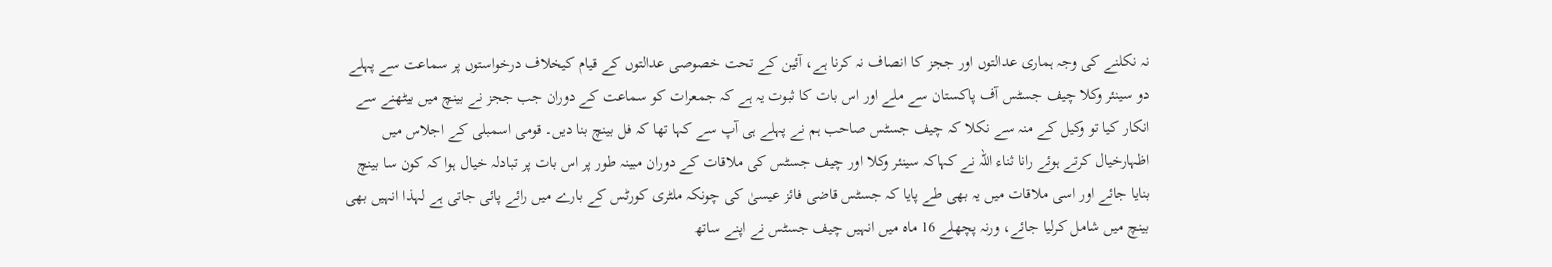نہ نکلنے کی وجہ ہماری عدالتوں اور ججز کا انصاف نہ کرنا ہے، آئین کے تحت خصوصی عدالتوں کے قیام کیخلاف درخواستوں پر سماعت سے پہلے دو سینئر وکلا چیف جسٹس آف پاکستان سے ملے اور اس بات کا ثبوت یہ ہے کہ جمعرات کو سماعت کے دوران جب ججز نے بینچ میں بیٹھنے سے انکار کیا تو وکیل کے منہ سے نکلا کہ چیف جسٹس صاحب ہم نے پہلے ہی آپ سے کہا تھا کہ فل بینچ بنا دیں۔ قومی اسمبلی کے اجلاس میں اظہارخیال کرتے ہوئے رانا ثناء اللہ نے کہاکہ سینئر وکلا اور چیف جسٹس کی ملاقات کے دوران مبینہ طور پر اس بات پر تبادلہ خیال ہوا کہ کون سا بینچ بنایا جائے اور اسی ملاقات میں یہ بھی طے پایا کہ جسٹس قاضی فائز عیسیٰ کی چونکہ ملٹری کورٹس کے بارے میں رائے پائی جاتی ہے لہذا انہیں بھی بینچ میں شامل کرلیا جائے، ورنہ پچھلے 16 ماہ میں انہیں چیف جسٹس نے اپنے ساتھ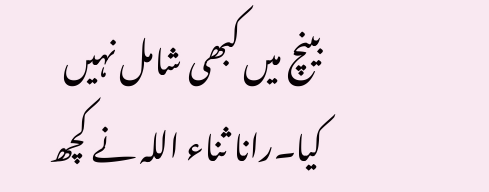بینچ میں کبھی شامل نہیں کیا۔رانا ثناء اللہ نے کچھ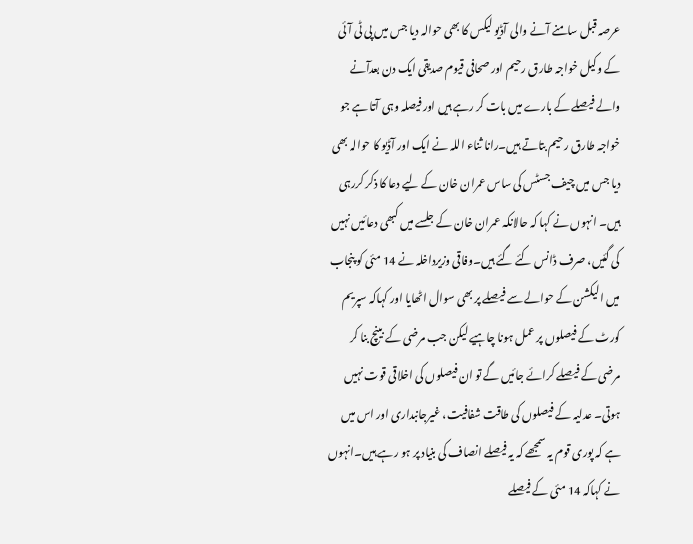عرصہ قبل سامنے آنے والی آڈیو لیکس کا بھی حوالہ دیا جس میں پی ٹی آئی کے وکیل خواجہ طارق رحیم اور صحافی قیوم صدیقی ایک دن بعدآنے والے فیصلے کے بارے میں بات کر رہے ہیں اور فیصلہ وہی آتا ہے جو خواجہ طارق رحیم بتاتے ہیں۔رانا ثناء اللہ نے ایک اور آڈیو کا حوالہ بھی دیا جس میں چیف جسٹس کی ساس عمران خان کے لیے دعا کا ذکر کررہی ہیں۔ انہوں نے کہا کہ حالانکہ عمران خان کے جلسے میں کبھی دعائیں نہیں کی گئیں، صرف ڈانس کئے گئے ہیں۔وفاقی وزیرداخلہ نے 14 مئی کو پنجاب میں الیکشن کے حوالے سے فیصلے پر بھی سوال اٹھایا اور کہاکہ سپریم کورٹ کے فیصلوں پر عمل ہونا چاہیے لیکن جب مرضی کے بینچ بنا کر مرضی کے فیصلے کرائے جائیں گے تو ان فیصلوں کی اخلاقی قوت نہیں ہوتی۔ عدلیہ کے فیصلوں کی طاقت شفافیت، غیرجانبداری اور اس میں ہے کہ پوری قوم یہ سمجھے کہ یہ فیصلے انصاف کی بنیاد پر ہو رہے ہیں۔انہوں نے کہاکہ 14 مئی کے فیصلے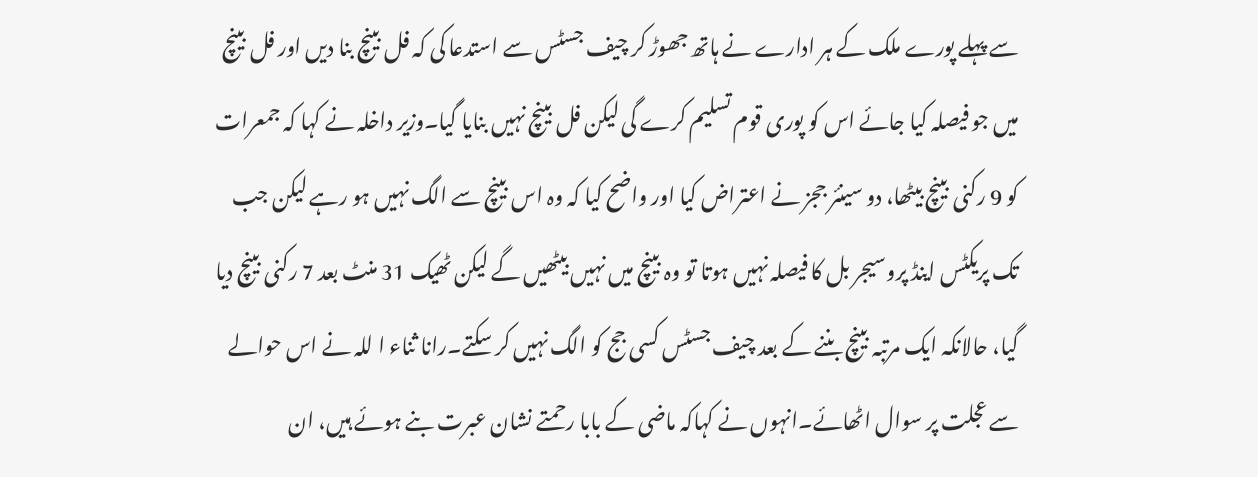سے پہلے پورے ملک کے ہر ادارے نے ہاتھ جھوڑ کر چیف جسٹس سے استدعا کی کہ فل بینچ بنا دیں اور فل بینچ میں جو فیصلہ کیا جائے اس کو پوری قوم تسلیم کرے گی لیکن فل بینچ نہیں بنایا گیا۔وزیر داخلہ نے کہا کہ جمعرات کو 9 رکنی بینچ بیٹھا، دو سینئر ججز نے اعتراض کیا اور واضح کیا کہ وہ اس بینچ سے الگ نہیں ہو رہے لیکن جب تک پریکٹس اینڈ پروسیجر بل کا فیصلہ نہیں ہوتا تو وہ بینچ میں نہیں بیٹھیں گے لیکن ٹھیک 31 منٹ بعد 7 رکنی بینچ دیا گیا، حالانکہ ایک مرتبہ بینچ بننے کے بعد چیف جسٹس کسی جج کو الگ نہیں کر سکتے۔رانا ثناء ا للہ نے اس حوالے سے عجلت پر سوال اٹھائے۔انہوں نے کہاکہ ماضی کے بابا رحمتے نشان عبرت بنے ہوئے ہیں، ان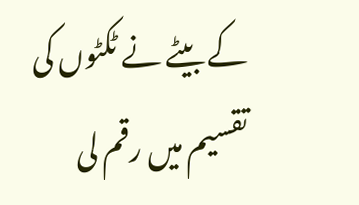کے بیٹے نے ٹکٹوں کی تقسیم میں رقم لی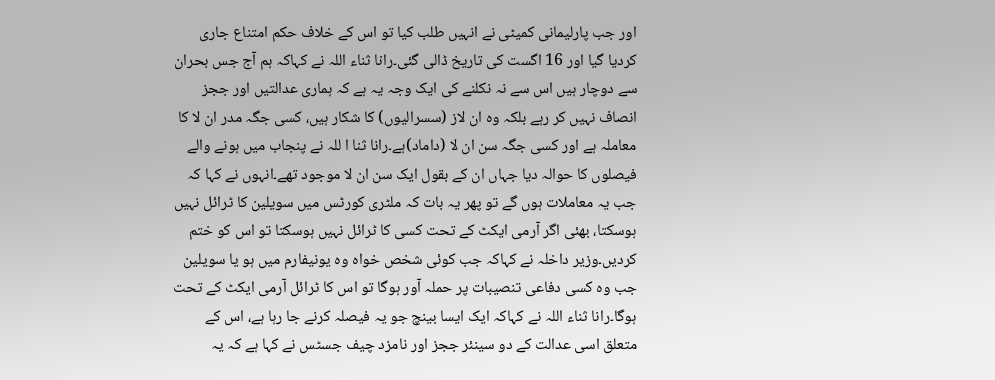اور جب پارلیمانی کمیٹی نے انہیں طلب کیا تو اس کے خلاف حکم امتناع جاری کردیا گیا اور 16 اگست کی تاریخ ڈالی گئی۔رانا ثناء اللہ نے کہاکہ ہم آج جس بحران سے دوچار ہیں اس سے نہ نکلنے کی ایک وجہ یہ ہے کہ ہماری عدالتیں اور ججز انصاف نہیں کر رہے بلکہ وہ ان لاز (سسرالیوں) کا شکار ہیں، کسی جگہ مدر ان لا کا معاملہ ہے اور کسی جگہ سن ان لا (داماد)ہے۔رانا ثنا ا للہ نے پنجاب میں ہونے والے فیصلوں کا حوالہ دیا جہاں ان کے بقول ایک سن ان لا موجود تھے۔انہوں نے کہا کہ جب یہ معاملات ہوں گے تو پھر یہ بات کہ ملٹری کورٹس میں سویلین کا ٹرائل نہیں ہوسکتا، بھئی اگر آرمی ایکٹ کے تحت کسی کا ٹرائل نہیں ہوسکتا تو اس کو ختم کردیں۔وزیر داخلہ نے کہاکہ جب کوئی شخص خواہ وہ یونیفارم میں ہو یا سویلین جب وہ کسی دفاعی تنصیبات پر حملہ آور ہوگا تو اس کا ٹرائل آرمی ایکٹ کے تحت ہوگا۔رانا ثناء اللہ نے کہاکہ ایک ایسا بینچ جو یہ فیصلہ کرنے جا رہا ہے، اس کے متعلق اسی عدالت کے دو سینئر ججز اور نامزد چیف جسٹس نے کہا ہے کہ یہ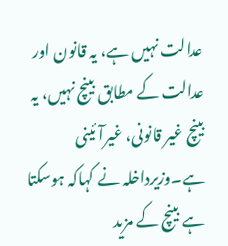عدالت نہیں ہے، یہ قانون اور عدالت کے مطابق بینچ نہیں، یہ بینچ غیر قانونی، غیرآئینی ہے۔وزیرداخلہ نے کہاکہ ہوسکتا ہے بینچ کے مزید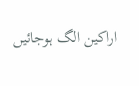اراکین الگ ہوجائیں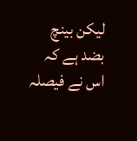لیکن بینچ بضد ہے کہ اس نے فیصلہ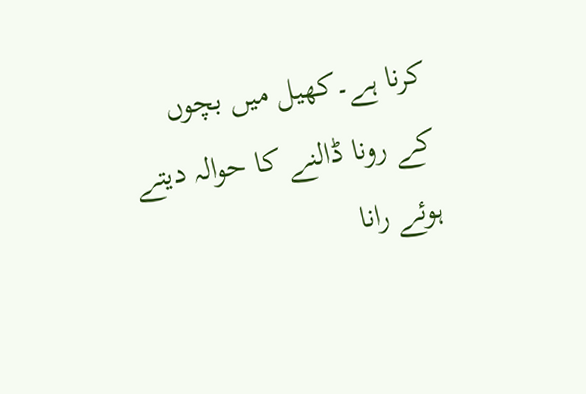کرنا ہے۔کھیل میں بچوں کے رونا ڈالنے کا حوالہ دیتے ہوئے رانا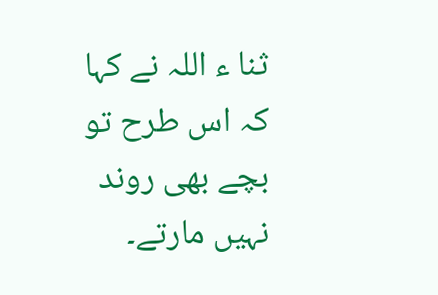ثنا ء اللہ نے کہا کہ اس طرح تو بچے بھی روند نہیں مارتے۔